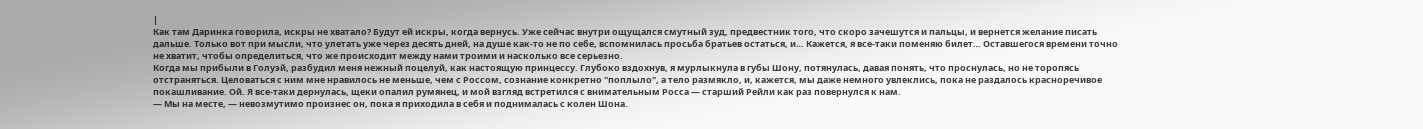|
Как там Даринка говорила, искры не хватало? Будут ей искры, когда вернусь. Уже сейчас внутри ощущался смутный зуд, предвестник того, что скоро зачешутся и пальцы, и вернется желание писать дальше. Только вот при мысли, что улетать уже через десять дней, на душе как-то не по себе, вспомнилась просьба братьев остаться, и… Кажется, я все-таки поменяю билет… Оставшегося времени точно не хватит, чтобы определиться, что же происходит между нами троими и насколько все серьезно.
Когда мы прибыли в Голуэй, разбудил меня нежный поцелуй, как настоящую принцессу. Глубоко вздохнув, я мурлыкнула в губы Шону, потянулась, давая понять, что проснулась, но не торопясь отстраняться. Целоваться с ним мне нравилось не меньше, чем с Россом, сознание конкретно "поплыло", а тело размякло, и, кажется, мы даже немного увлеклись, пока не раздалось красноречивое покашливание. Ой. Я все-таки дернулась, щеки опалил румянец, и мой взгляд встретился с внимательным Росса — старший Рейли как раз повернулся к нам.
— Мы на месте, — невозмутимо произнес он, пока я приходила в себя и поднималась с колен Шона.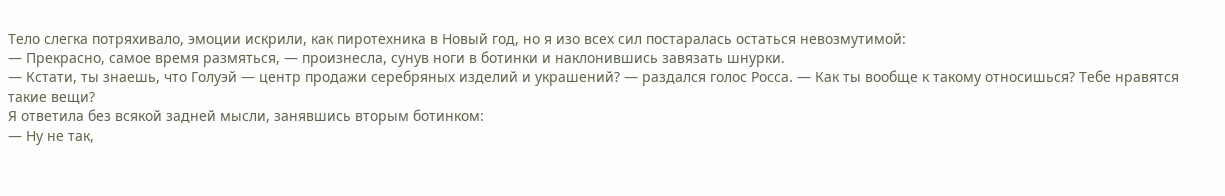Тело слегка потряхивало, эмоции искрили, как пиротехника в Новый год, но я изо всех сил постаралась остаться невозмутимой:
— Прекрасно, самое время размяться, — произнесла, сунув ноги в ботинки и наклонившись завязать шнурки.
— Кстати, ты знаешь, что Голуэй — центр продажи серебряных изделий и украшений? — раздался голос Росса. — Как ты вообще к такому относишься? Тебе нравятся такие вещи?
Я ответила без всякой задней мысли, занявшись вторым ботинком:
— Ну не так,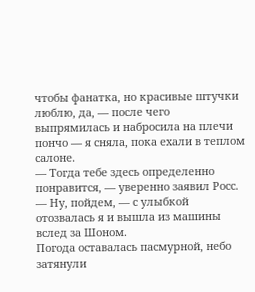чтобы фанатка, но красивые штучки люблю, да, — после чего выпрямилась и набросила на плечи пончо — я сняла, пока ехали в теплом салоне.
— Тогда тебе здесь определенно понравится, — уверенно заявил Росс.
— Ну, пойдем, — с улыбкой отозвалась я и вышла из машины вслед за Шоном.
Погода оставалась пасмурной, небо затянули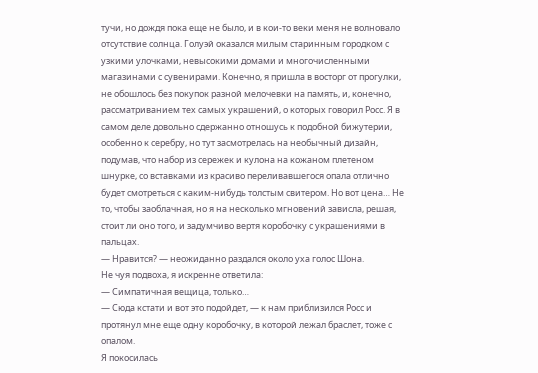тучи, но дождя пока еще не было, и в кои-то веки меня не волновало отсутствие солнца. Голуэй оказался милым старинным городком с узкими улочками, невысокими домами и многочисленными магазинами с сувенирами. Конечно, я пришла в восторг от прогулки, не обошлось без покупок разной мелочевки на память, и, конечно, рассматриванием тех самых украшений, о которых говорил Росс. Я в самом деле довольно сдержанно отношусь к подобной бижутерии, особенно к серебру, но тут засмотрелась на необычный дизайн, подумав, что набор из сережек и кулона на кожаном плетеном шнурке, со вставками из красиво переливавшегося опала отлично будет смотреться с каким-нибудь толстым свитером. Но вот цена… Не то, чтобы заоблачная, но я на несколько мгновений зависла, решая, стоит ли оно того, и задумчиво вертя коробочку с украшениями в пальцах.
— Нравится? — неожиданно раздался около уха голос Шона.
Не чуя подвоха, я искренне ответила:
— Симпатичная вещица, только…
— Сюда кстати и вот это подойдет, — к нам приблизился Росс и протянул мне еще одну коробочку, в которой лежал браслет, тоже с опалом.
Я покосилась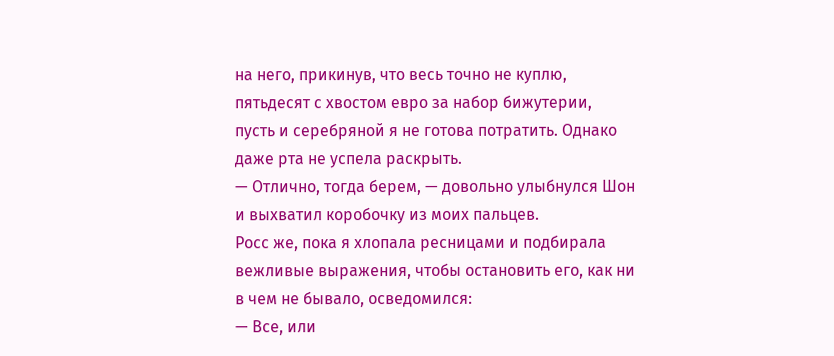на него, прикинув, что весь точно не куплю, пятьдесят с хвостом евро за набор бижутерии, пусть и серебряной я не готова потратить. Однако даже рта не успела раскрыть.
— Отлично, тогда берем, — довольно улыбнулся Шон и выхватил коробочку из моих пальцев.
Росс же, пока я хлопала ресницами и подбирала вежливые выражения, чтобы остановить его, как ни в чем не бывало, осведомился:
— Все, или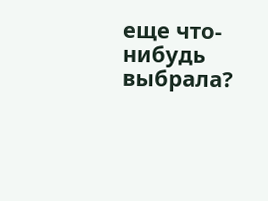еще что-нибудь выбрала?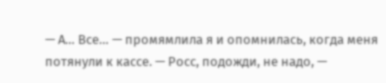— А… Все… — промямлила я и опомнилась, когда меня потянули к кассе. — Росс, подожди, не надо, —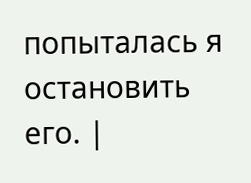попыталась я остановить его. |